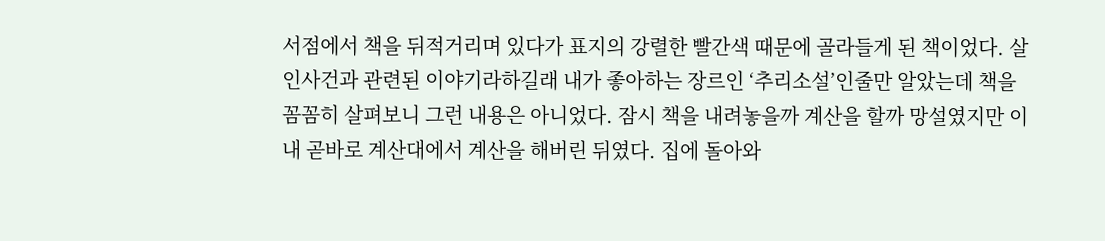서점에서 책을 뒤적거리며 있다가 표지의 강렬한 빨간색 때문에 골라들게 된 책이었다. 살인사건과 관련된 이야기라하길래 내가 좋아하는 장르인 ‘추리소설’인줄만 알았는데 책을 꼼꼼히 살펴보니 그런 내용은 아니었다. 잠시 책을 내려놓을까 계산을 할까 망설였지만 이내 곧바로 계산대에서 계산을 해버린 뒤였다. 집에 돌아와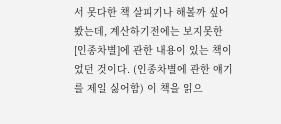서 못다한 책 살피기나 해볼까 싶어 봤는데, 계산하기전에는 보지못한 [인종차별]에 관한 내용이 있는 책이었던 것이다. (인종차별에 관한 얘기를 제일 싫어함) 이 책을 읽으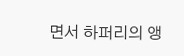면서 하퍼리의 앵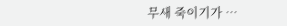무새 죽이기가 …